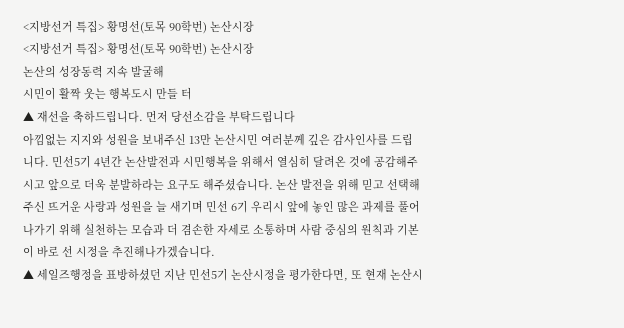<지방선거 특집> 황명선(토목 90학번) 논산시장
<지방선거 특집> 황명선(토목 90학번) 논산시장
논산의 성장동력 지속 발굴해
시민이 활짝 웃는 행복도시 만들 터
▲ 재선을 축하드립니다. 먼저 당선소감을 부탁드립니다
아낌없는 지지와 성원을 보내주신 13만 논산시민 여러분께 깊은 감사인사를 드립니다. 민선5기 4년간 논산발전과 시민행복을 위해서 열심히 달려온 것에 공감해주시고 앞으로 더욱 분발하라는 요구도 해주셨습니다. 논산 발전을 위해 믿고 선택해주신 뜨거운 사랑과 성원을 늘 새기며 민선 6기 우리시 앞에 놓인 많은 과제를 풀어나가기 위해 실천하는 모습과 더 겸손한 자세로 소통하며 사람 중심의 원칙과 기본이 바로 선 시정을 추진해나가겠습니다.
▲ 세일즈행정을 표방하셨던 지난 민선5기 논산시정을 평가한다면, 또 현재 논산시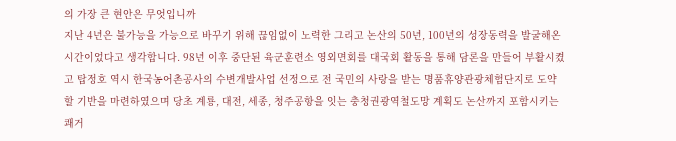의 가장 큰 현안은 무엇입니까
지난 4년은 불가능을 가능으로 바꾸기 위해 끊임없이 노력한 그리고 논산의 50년, 100년의 성장동력을 발굴해온 시간이었다고 생각합니다. 98년 이후 중단된 육군훈련소 영외면회를 대국회 활동을 통해 담론을 만들어 부활시켰고 탑정호 역시 한국농어촌공사의 수변개발사업 선정으로 전 국민의 사랑을 받는 명품휴양관광체험단지로 도약할 기반을 마련하였으며 당초 계룡, 대전, 세종, 청주공항을 잇는 충청권광역철도망 계획도 논산까지 포함시키는 쾌거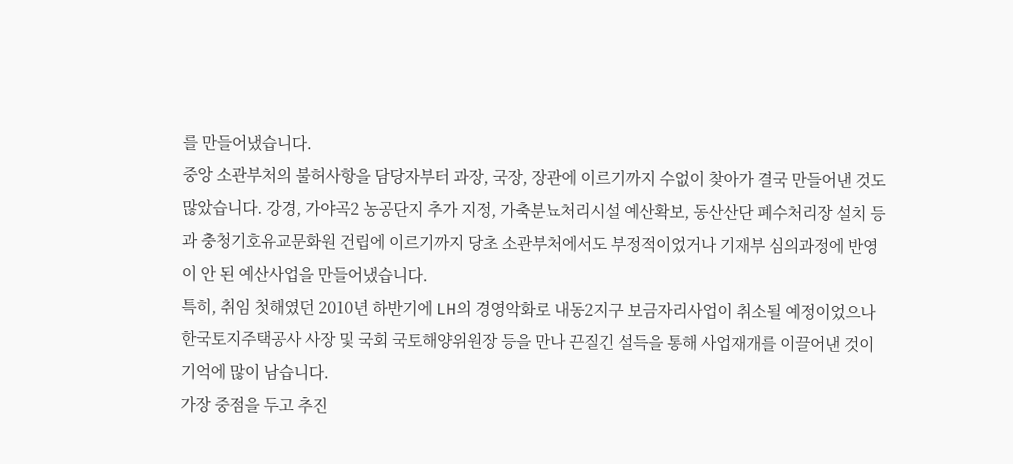를 만들어냈습니다.
중앙 소관부처의 불허사항을 담당자부터 과장, 국장, 장관에 이르기까지 수없이 찾아가 결국 만들어낸 것도 많았습니다. 강경, 가야곡2 농공단지 추가 지정, 가축분뇨처리시설 예산확보, 동산산단 폐수처리장 설치 등과 충청기호유교문화원 건립에 이르기까지 당초 소관부처에서도 부정적이었거나 기재부 심의과정에 반영이 안 된 예산사업을 만들어냈습니다.
특히, 취임 첫해였던 2010년 하반기에 LH의 경영악화로 내동2지구 보금자리사업이 취소될 예정이었으나 한국토지주택공사 사장 및 국회 국토해양위원장 등을 만나 끈질긴 설득을 통해 사업재개를 이끌어낸 것이 기억에 많이 남습니다.
가장 중점을 두고 추진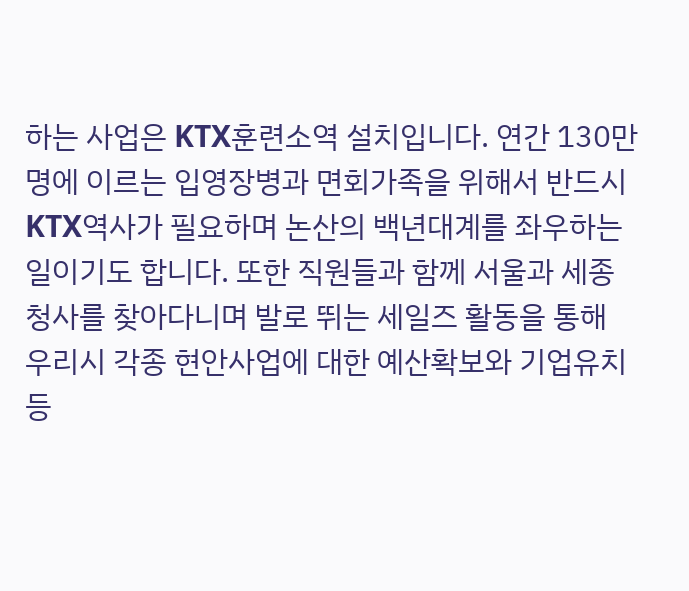하는 사업은 KTX훈련소역 설치입니다. 연간 130만명에 이르는 입영장병과 면회가족을 위해서 반드시 KTX역사가 필요하며 논산의 백년대계를 좌우하는 일이기도 합니다. 또한 직원들과 함께 서울과 세종청사를 찾아다니며 발로 뛰는 세일즈 활동을 통해 우리시 각종 현안사업에 대한 예산확보와 기업유치 등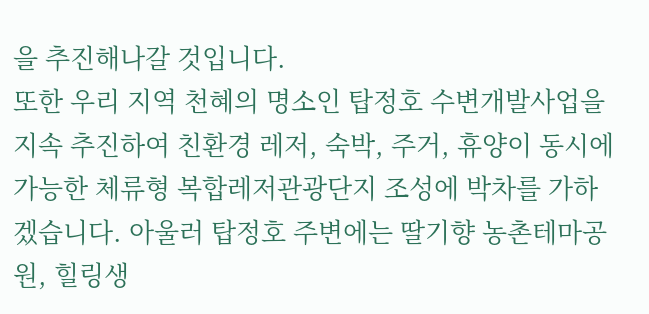을 추진해나갈 것입니다.
또한 우리 지역 천혜의 명소인 탑정호 수변개발사업을 지속 추진하여 친환경 레저, 숙박, 주거, 휴양이 동시에 가능한 체류형 복합레저관광단지 조성에 박차를 가하겠습니다. 아울러 탑정호 주변에는 딸기향 농촌테마공원, 힐링생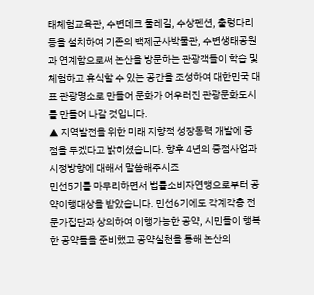태체험교육관, 수변데크 둘레길, 수상펜션, 출렁다리 등을 설치하여 기존의 백제군사박물관, 수변생태공원과 연계함으로써 논산을 방문하는 관광객들이 학습 및 체험하고 휴식할 수 있는 공간을 조성하여 대한민국 대표 관광명소로 만들어 문화가 어우러진 관광문화도시를 만들어 나갈 것입니다.
▲ 지역발전을 위한 미래 지향적 성장동력 개발에 중점을 두겠다고 밝히셨습니다. 향후 4년의 중점사업과 시정방향에 대해서 말씀해주시죠
민선5기를 마무리하면서 법률소비자연맹으로부터 공약이행대상을 받았습니다. 민선6기에도 각계각층 전문가집단과 상의하여 이행가능한 공약, 시민들이 행복한 공약들을 준비했고 공약실천을 통해 논산의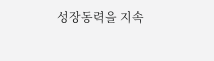성장동력을 지속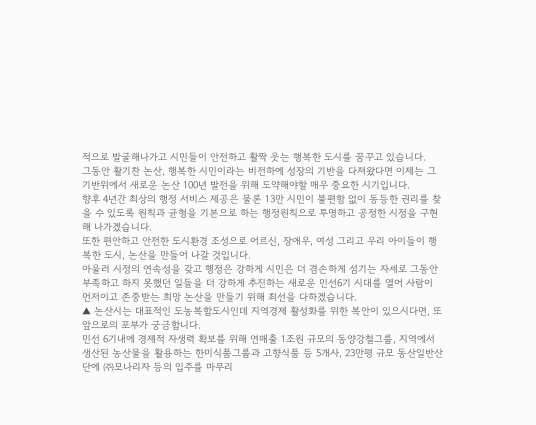적으로 발굴해나가고 시민들이 안전하고 활짝 웃는 행복한 도시를 꿈꾸고 있습니다.
그동안 활기찬 논산, 행복한 시민이라는 비전하에 성장의 기반을 다져왔다면 이제는 그 기반위에서 새로운 논산 100년 발전을 위해 도약해야할 매우 중요한 시기입니다.
향후 4년간 최상의 행정 서비스 제공은 물론 13만 시민이 불편함 없이 동등한 권리를 찾을 수 있도록 원칙과 균형을 기본으로 하는 행정원칙으로 투명하고 공정한 시정을 구현해 나가겠습니다.
또한 편안하고 안전한 도시환경 조성으로 어르신, 장애우, 여성 그리고 우리 아이들이 행복한 도시, 논산을 만들어 나갈 것입니다.
아울러 시정의 연속성을 갖고 행정은 강하게 시민은 더 겸손하게 섬기는 자세로 그동안 부족하고 하지 못했던 일들을 더 강하게 추진하는 새로운 민선6기 시대를 열어 사람이 먼저이고 존중받는 희망 논산을 만들기 위해 최선을 다하겠습니다.
▲ 논산시는 대표적인 도농복합도시인데 지역경제 활성화를 위한 복안이 있으시다면, 또 앞으로의 포부가 궁금합니다.
민선 6기내에 경제적 자생력 확보를 위해 연매출 1조원 규모의 동양강철그룹, 지역에서 생산된 농산물을 활용하는 한미식품그룹과 고향식품 등 5개사, 23만평 규모 동산일반산단에 ㈜모나리자 등의 입주를 마무리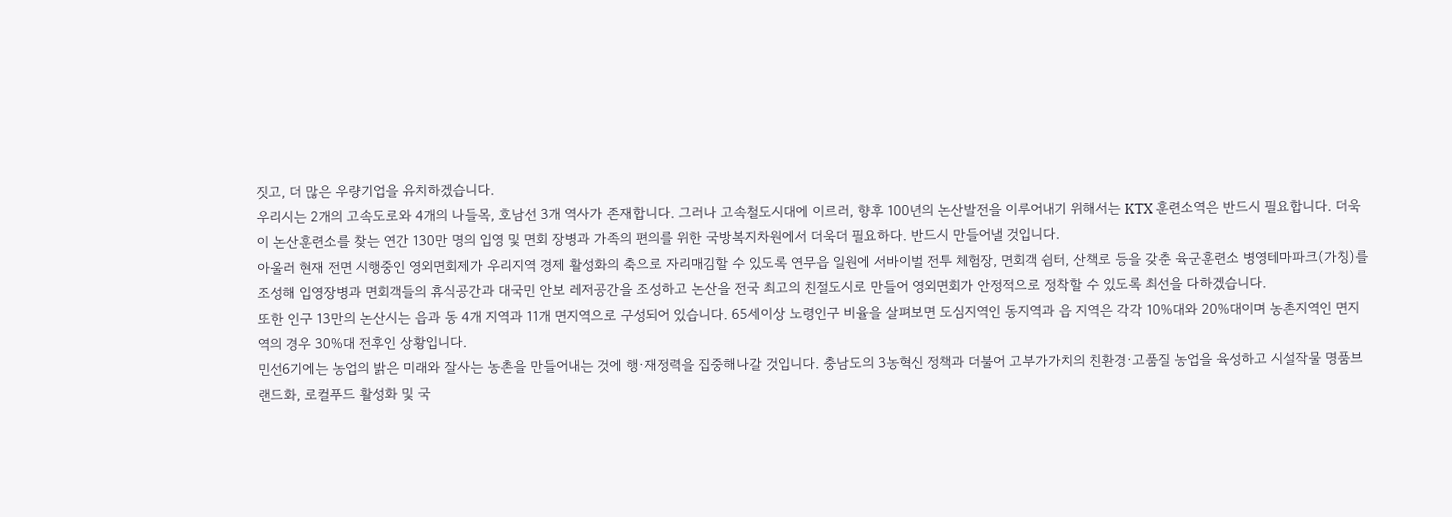짓고, 더 많은 우량기업을 유치하겠습니다.
우리시는 2개의 고속도로와 4개의 나들목, 호남선 3개 역사가 존재합니다. 그러나 고속철도시대에 이르러, 향후 100년의 논산발전을 이루어내기 위해서는 KTX 훈련소역은 반드시 필요합니다. 더욱이 논산훈련소를 찾는 연간 130만 명의 입영 및 면회 장병과 가족의 편의를 위한 국방복지차원에서 더욱더 필요하다. 반드시 만들어낼 것입니다.
아울러 현재 전면 시행중인 영외면회제가 우리지역 경제 활성화의 축으로 자리매김할 수 있도록 연무읍 일원에 서바이벌 전투 체험장, 면회객 쉼터, 산책로 등을 갖춘 육군훈련소 병영테마파크(가칭)를 조성해 입영장병과 면회객들의 휴식공간과 대국민 안보 레저공간을 조성하고 논산을 전국 최고의 친절도시로 만들어 영외면회가 안정적으로 정착할 수 있도록 최선을 다하겠습니다.
또한 인구 13만의 논산시는 읍과 동 4개 지역과 11개 면지역으로 구성되어 있습니다. 65세이상 노령인구 비율을 살펴보면 도심지역인 동지역과 읍 지역은 각각 10%대와 20%대이며 농촌지역인 면지역의 경우 30%대 전후인 상황입니다.
민선6기에는 농업의 밝은 미래와 잘사는 농촌을 만들어내는 것에 행·재정력을 집중해나갈 것입니다. 충남도의 3농혁신 정책과 더불어 고부가가치의 친환경·고품질 농업을 육성하고 시설작물 명품브랜드화, 로컬푸드 활성화 및 국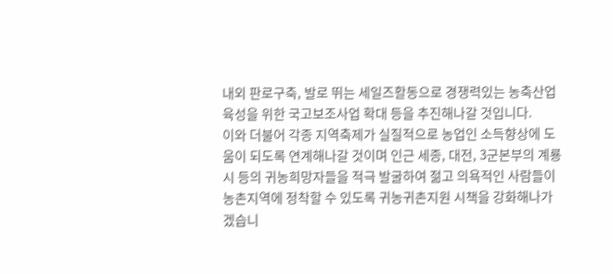내외 판로구축, 발로 뛰는 세일즈활동으로 경쟁력있는 농축산업 육성을 위한 국고보조사업 확대 등을 추진해나갈 것입니다.
이와 더불어 각종 지역축제가 실질적으로 농업인 소득향상에 도움이 되도록 연계해나갈 것이며 인근 세종, 대전, 3군본부의 계룡시 등의 귀농희망자들을 적극 발굴하여 젊고 의욕적인 사람들이 농촌지역에 정착할 수 있도록 귀농귀촌지원 시책을 강화해나가겠습니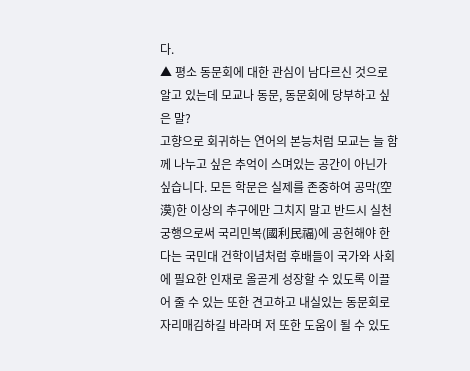다.
▲ 평소 동문회에 대한 관심이 남다르신 것으로 알고 있는데 모교나 동문, 동문회에 당부하고 싶은 말?
고향으로 회귀하는 연어의 본능처럼 모교는 늘 함께 나누고 싶은 추억이 스며있는 공간이 아닌가 싶습니다. 모든 학문은 실제를 존중하여 공막(空漠)한 이상의 추구에만 그치지 말고 반드시 실천궁행으로써 국리민복(國利民福)에 공헌해야 한다는 국민대 건학이념처럼 후배들이 국가와 사회에 필요한 인재로 올곧게 성장할 수 있도록 이끌어 줄 수 있는 또한 견고하고 내실있는 동문회로 자리매김하길 바라며 저 또한 도움이 될 수 있도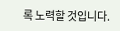록 노력할 것입니다.